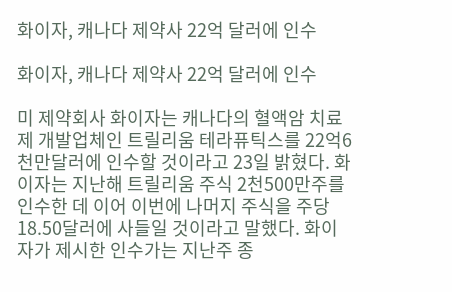화이자, 캐나다 제약사 22억 달러에 인수

화이자, 캐나다 제약사 22억 달러에 인수

미 제약회사 화이자는 캐나다의 혈액암 치료제 개발업체인 트릴리움 테라퓨틱스를 22억6천만달러에 인수할 것이라고 23일 밝혔다. 화이자는 지난해 트릴리움 주식 2천500만주를 인수한 데 이어 이번에 나머지 주식을 주당 18.50달러에 사들일 것이라고 말했다. 화이자가 제시한 인수가는 지난주 종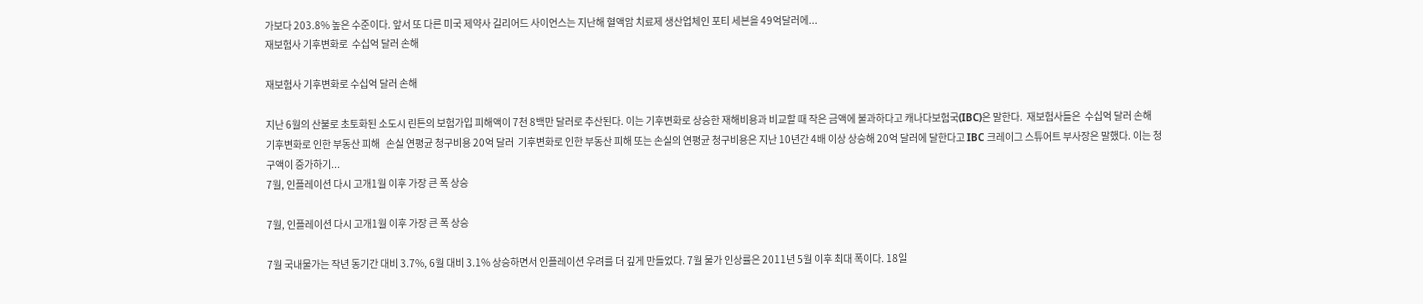가보다 203.8% 높은 수준이다. 앞서 또 다른 미국 제약사 길리어드 사이언스는 지난해 혈액암 치료제 생산업체인 포티 세븐을 49억달러에...
재보험사 기후변화로  수십억 달러 손해

재보험사 기후변화로 수십억 달러 손해

지난 6월의 산불로 초토화된 소도시 린튼의 보험가입 피해액이 7천 8백만 달러로 추산된다. 이는 기후변화로 상승한 재해비용과 비교할 때 작은 금액에 불과하다고 캐나다보험국(IBC)은 말한다.  재보험사들은  수십억 달러 손해  기후변화로 인한 부동산 피해   손실 연평균 청구비용 20억 달러  기후변화로 인한 부동산 피해 또는 손실의 연평균 청구비용은 지난 10년간 4배 이상 상승해 20억 달러에 달한다고 IBC 크레이그 스튜어트 부사장은 말했다. 이는 청구액이 증가하기...
7월, 인플레이션 다시 고개1월 이후 가장 큰 폭 상승

7월, 인플레이션 다시 고개1월 이후 가장 큰 폭 상승

7월 국내물가는 작년 동기간 대비 3.7%, 6월 대비 3.1% 상승하면서 인플레이션 우려를 더 깊게 만들었다. 7월 물가 인상률은 2011년 5월 이후 최대 폭이다. 18일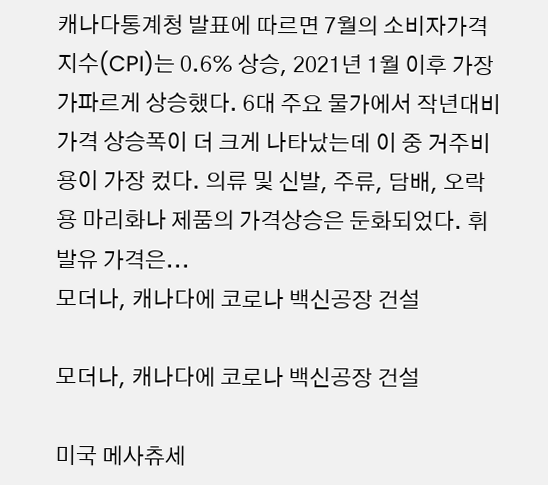캐나다통계청 발표에 따르면 7월의 소비자가격지수(CPI)는 0.6% 상승, 2021년 1월 이후 가장 가파르게 상승했다. 6대 주요 물가에서 작년대비 가격 상승폭이 더 크게 나타났는데 이 중 거주비용이 가장 컸다. 의류 및 신발, 주류, 담배, 오락용 마리화나 제품의 가격상승은 둔화되었다. 휘발유 가격은...
모더나, 캐나다에 코로나 백신공장 건설

모더나, 캐나다에 코로나 백신공장 건설

미국 메사츄세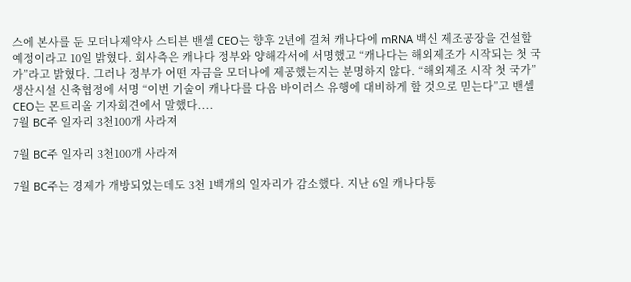스에 본사를 둔 모더나제약사 스티븐 밴셀 CEO는 향후 2년에 걸쳐 캐나다에 mRNA 백신 제조공장을 건설할 예정이라고 10일 밝혔다. 회사측은 캐나다 정부와 양해각서에 서명했고 “캐나다는 해외제조가 시작되는 첫 국가”라고 밝혔다. 그러나 정부가 어떤 자금을 모더나에 제공했는지는 분명하지 않다. “해외제조 시작 첫 국가” 생산시설 신축협정에 서명 “이번 기술이 캐나다를 다음 바이러스 유행에 대비하게 할 것으로 믿는다”고 밴셀 CEO는 몬트리올 기자회견에서 말했다....
7월 BC주 일자리 3천100개 사라져

7월 BC주 일자리 3천100개 사라져

7월 BC주는 경제가 개방되었는데도 3천 1백개의 일자리가 감소했다. 지난 6일 캐나다통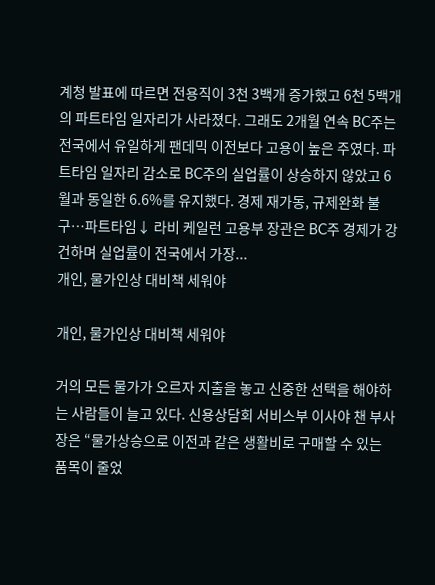계청 발표에 따르면 전용직이 3천 3백개 증가했고 6천 5백개의 파트타임 일자리가 사라졌다. 그래도 2개월 연속 BC주는 전국에서 유일하게 팬데믹 이전보다 고용이 높은 주였다. 파트타임 일자리 감소로 BC주의 실업률이 상승하지 않았고 6월과 동일한 6.6%를 유지했다. 경제 재가동, 규제완화 불구…파트타임↓ 라비 케일런 고용부 장관은 BC주 경제가 강건하며 실업률이 전국에서 가장...
개인, 물가인상 대비책 세워야

개인, 물가인상 대비책 세워야

거의 모든 물가가 오르자 지출을 놓고 신중한 선택을 해야하는 사람들이 늘고 있다. 신용상담회 서비스부 이사야 챈 부사장은 “물가상승으로 이전과 같은 생활비로 구매할 수 있는 품목이 줄었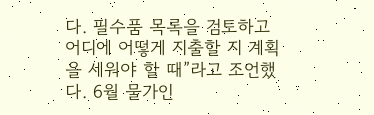다. 필수품 목록을 검토하고 어디에 어떻게 지출할 지 계획을 세워야 할 때”라고 조언했다. 6월 물가인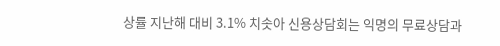상률 지난해 대비 3.1% 치솟아 신용상담회는 익명의 무료상담과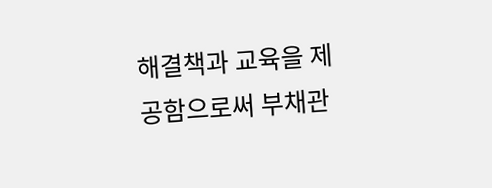해결책과 교육을 제공함으로써 부채관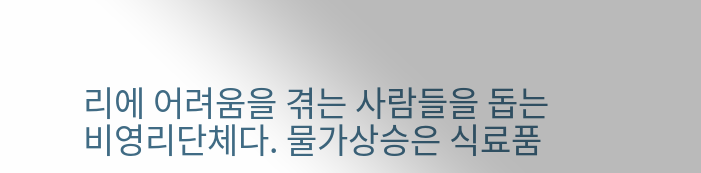리에 어려움을 겪는 사람들을 돕는 비영리단체다. 물가상승은 식료품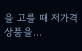을 고를 때 저가격 상품을...